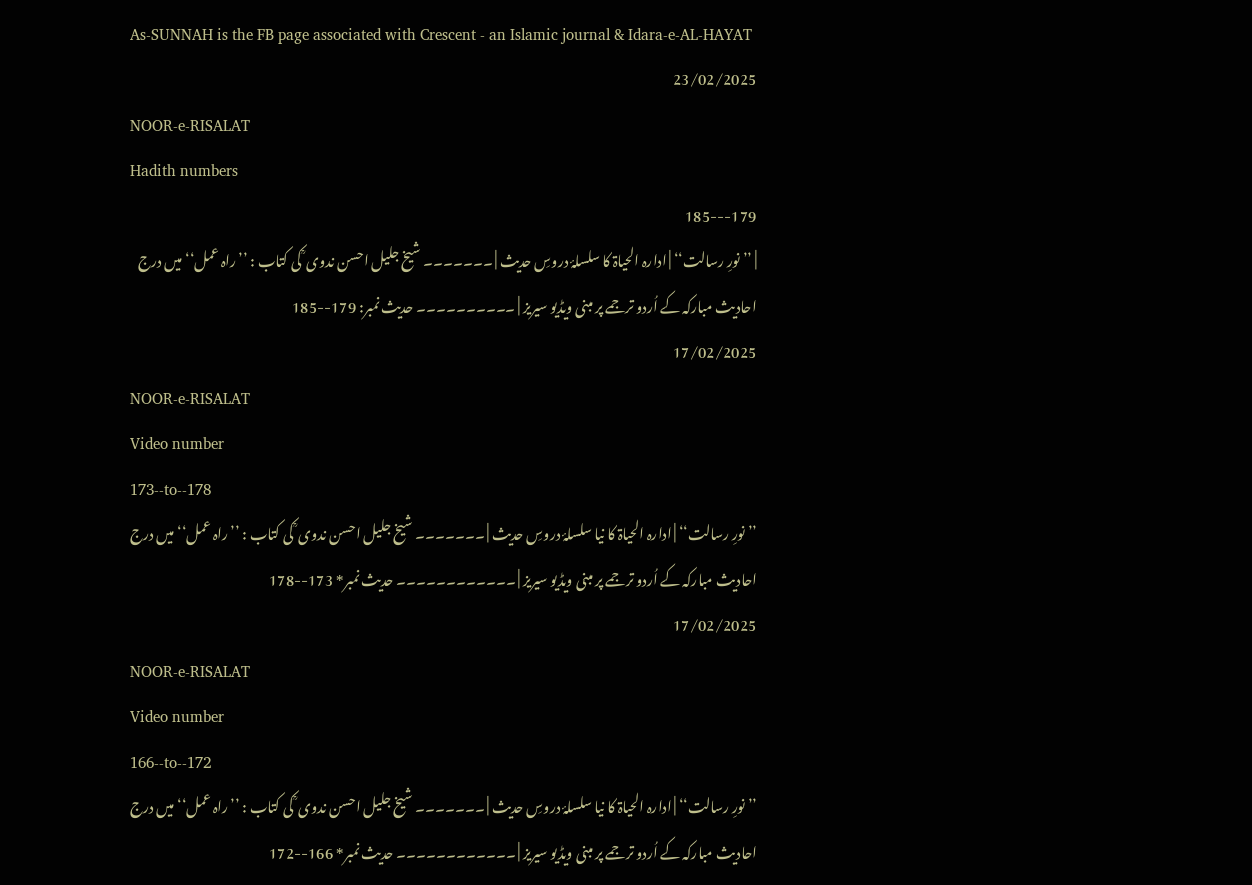As-SUNNAH is the FB page associated with Crescent - an Islamic journal & Idara-e-AL-HAYAT
23/02/2025
NOOR-e-RISALAT
Hadith numbers
179---185
| ’’نورِ رسالت‘‘ | ادارہ الحیاۃ کا سلسلۂ دروسِ حدیث | ۔۔۔۔۔۔۔ شیخ جلیل احسن ندوی ؒ کی کتاب : ’’راہ عمل‘‘میں درج احادیث مبارکہ کے اُردو ترجمے پر مبنی ویڈیو سیریز | ۔۔۔۔۔۔۔۔۔۔ حدیث نمبر: 179--185
17/02/2025
NOOR-e-RISALAT
Video number
173--to--178
’’نورِ رسالت‘‘ | ادارہ الحیاۃ کا نیا سلسلۂ دروسِ حدیث | ۔۔۔۔۔۔۔ شیخ جلیل احسن ندوی ؒ کی کتاب : ’’راہ عمل‘‘میں درج احادیث مبارکہ کے اُردو ترجمے پر مبنی ویڈیو سیریز | ۔۔۔۔۔۔۔۔۔۔۔۔ حدیث نمبر* 173--178
17/02/2025
NOOR-e-RISALAT
Video number
166--to--172
’’نورِ رسالت‘‘ | ادارہ الحیاۃ کا نیا سلسلۂ دروسِ حدیث | ۔۔۔۔۔۔۔ شیخ جلیل احسن ندوی ؒ کی کتاب : ’’راہ عمل‘‘میں درج احادیث مبارکہ کے اُردو ترجمے پر مبنی ویڈیو سیریز | ۔۔۔۔۔۔۔۔۔۔۔۔ حدیث نمبر* 166--172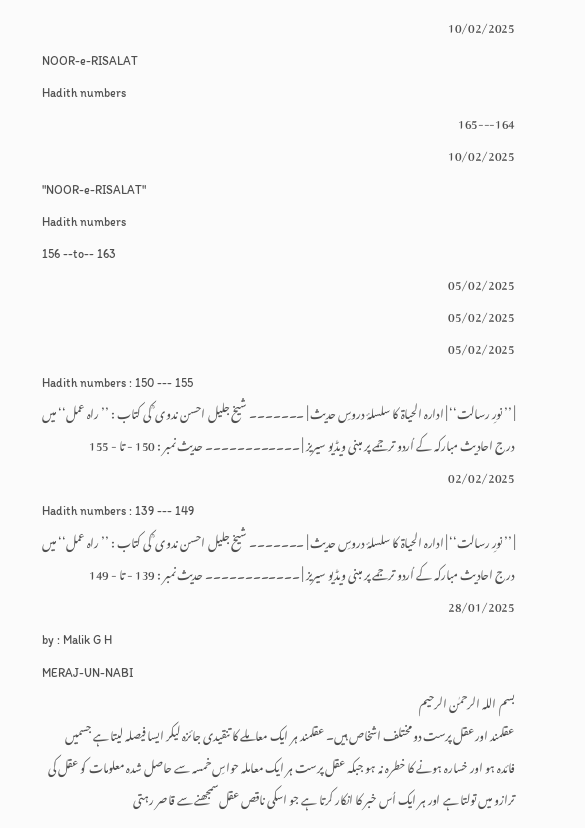10/02/2025
NOOR-e-RISALAT
Hadith numbers
164---165
10/02/2025
"NOOR-e-RISALAT"
Hadith numbers
156 --to-- 163
05/02/2025
05/02/2025
05/02/2025
Hadith numbers : 150 --- 155
| ’’نورِ رسالت‘‘ | ادارہ الحیاۃ کا سلسلۂ دروسِ حدیث | ۔۔۔۔۔۔۔ شیخ جلیل احسن ندوی ؒ کی کتاب : ’’راہ عمل‘‘میں درج احادیث مبارکہ کے اُردو ترجمے پر مبنی ویڈیو سیریز | ۔۔۔۔۔۔۔۔۔۔۔۔ حدیث نمبر : 150 - تا - 155
02/02/2025
Hadith numbers : 139 --- 149
| ’’نورِ رسالت‘‘ | ادارہ الحیاۃ کا سلسلۂ دروسِ حدیث | ۔۔۔۔۔۔۔ شیخ جلیل احسن ندوی ؒ کی کتاب : ’’راہ عمل‘‘میں درج احادیث مبارکہ کے اُردو ترجمے پر مبنی ویڈیو سیریز | ۔۔۔۔۔۔۔۔۔۔۔۔ حدیث نمبر : 139 - تا - 149
28/01/2025
by : Malik G H
MERAJ-UN-NABI
بسم اللہ الرحمٰن الرحیم
عقلمند اور عقل پرست دو مختلف اشخاص ہیں۔ عقلمند ہر ایک معاملے کا تنقیدی جائزہ لیکر ایسا فیصلہ لیتا ہے جسمیں فائدہ ہو اور خسارہ ہونے کا خطرہ نہ ہو جبکہ عقل پرست ہر ایک معاملہ حواسِ خمسہ سے حاصل شدہ معلومات کو عقل کی ترازو میں تولتا ہے اور ہر ایک اُس خبر کا انکار کرتا ہے جو اسکی ناقص عقل سمجھنے سے قاصر رہتی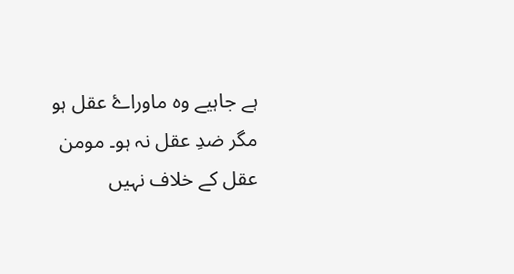ہے جاہیے وہ ماوراۓ عقل ہو مگر ضدِ عقل نہ ہو۔ مومن عقل کے خلاف نہیں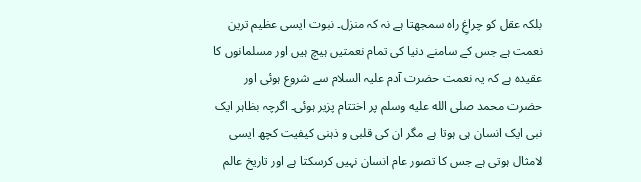بلکہ عقل کو چراغِ راہ سمجھتا ہے نہ کہ منزل۔ نبوت ایسی عظیم ترین نعمت ہے جس کے سامنے دنیا کی تمام نعمتیں ہیچ ہیں اور مسلمانوں کا عقیدہ ہے کہ یہ نعمت حضرت آدم علیہ السلام سے شروع ہوئی اور حضرت محمد صلى الله عليه وسلم پر اختتام پزیر ہوئی۔ اگرچہ بظاہر ایک نبی ایک انسان ہی ہوتا ہے مگر ان کی قلبی و ذہنی کیفیت کچھ ایسی لامثال ہوتی ہے جس کا تصور عام انسان نہیں کرسکتا ہے اور تاریخ عالم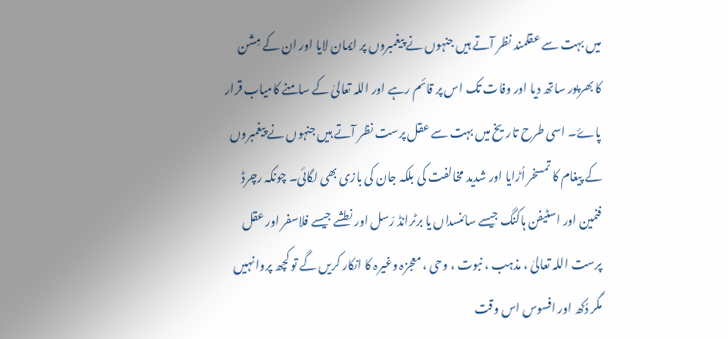میں بہت سے عقلمند نظر آتے ہیں جنہوں نے پیغمبروں پر ایمان لایا اور ان کے مِشن کا بھرپور ساتھ دیا اور وفات تک اس پر قائم رہے اور اللہ تعالیٰ کے سامنے کامیاب قرار پاۓ۔ اسی طرح تاریخ میں بہت سے عقل پرست نظر آتے ہیں جنہوں نے پیغمبروں کے پیغام کا تمسخر اُڑایا اور شدید مخالفت کی بلکہ جان کی بازی بھی لگائی۔ چونکہ رچرڈ فنمین اور اسٹیفن ہاکنگ جیسے سائنسداں یا برٹرانڈ رَسل اور نطشے جیسے فلاسفر اور عقل پرست اللہ تعالیٰ ، مذہب ، نبوت ، وحی ، معجزہ وغیرہ کا انکار کریں گے تو کچھ پروا نہیں مگر دُکھ اور افسوس اس وقت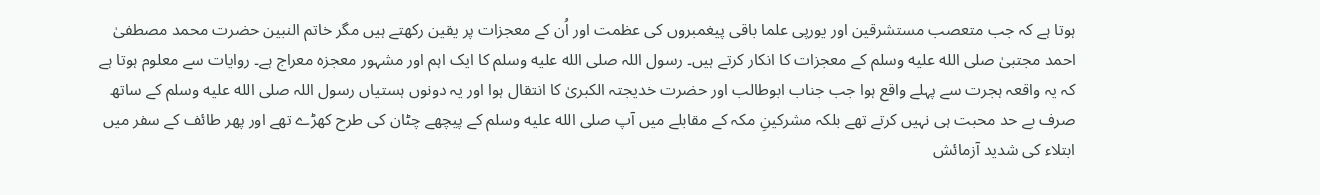ہوتا ہے کہ جب متعصب مستشرقین اور یورپی علما باقی پیغمبروں کی عظمت اور اُن کے معجزات پر یقین رکھتے ہیں مگر خاتم النبین حضرت محمد مصطفیٰ احمد مجتبیٰ صلى الله عليه وسلم کے معجزات کا انکار کرتے ہیں۔ رسول اللہ صلى الله عليه وسلم کا ایک اہم اور مشہور معجزہ معراج ہے۔ روایات سے معلوم ہوتا ہے کہ یہ واقعہ ہجرت سے پہلے واقع ہوا جب جناب ابوطالب اور حضرت خدیجتہ الکبریٰ کا انتقال ہوا اور یہ دونوں ہستیاں رسول اللہ صلى الله عليه وسلم کے ساتھ صرف بے حد محبت ہی نہیں کرتے تھے بلکہ مشرکینِ مکہ کے مقابلے میں آپ صلى الله عليه وسلم کے پیچھے چٹان کی طرح کھڑے تھے اور پھر طائف کے سفر میں ابتلاء کی شدید آزمائش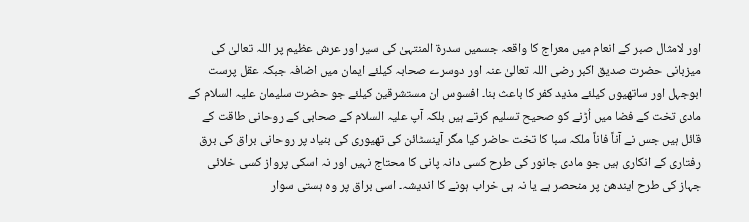اور لامثال صبر کے انعام میں معراج کا واقعہ جسمیں سدرة المنتہیٰ کی سیر اور عرش عظیم پر اللہ تعالیٰ کی میزبانی حضرت صدیق اکبر رضی اللہ تعالیٰ عنہ اور دوسرے صحابہ کیلئے ایمان میں اضافہ جبکہ عقل پرست ابوجہل اور ساتھیوں کیلئے مذید کفر کا باعث بنا۔ افسوس ان مستشرقین کیلئے جو حضرت سلیمان علیہ السلام کے مادی تخت کے فضا میں اُڑنے کو صحیح تسلیم کرتے ہیں بلکہ آپ علیہ السلام کے صحابی کے روحانی طاقت کے قائل ہیں جس نے آناً فاناً ملکہ سبا کا تخت حاضر کیا مگر آینسٹائن کی تھیوری کی بنیاد پر روحانی براق کی برق رفتاری کے انکاری ہیں جو مادی جانور کی طرح کسی دانہ پانی کا محتاج نہیں اور نہ اسکی پرواز کسی خلائی جہاز کی طرح ایندھن پر منحصر ہے یا نہ ہی خراب ہونے کا اندیشہ۔ اسی براق پر وہ ہستی سوار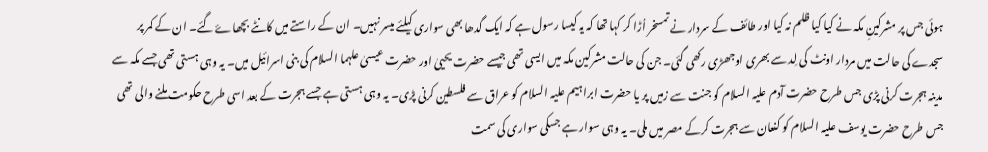ہوئی جس پر مشرکینِ مکہ نے کیا کیا ظلم نہ کیا اور طائف کے سردار نے تمسخر اُڑا کر کہا تھا کہ یہ کیسا رسول ہے کہ ایک گدھا بھی سواری کیلئے میسر نہیں۔ ان کے راستے میں کانٹے بچھاۓ گئے۔ ان کے کمر پر سجدے کی حالت میں مردار اونٹ کی لِد سے بھری اوجھڑی رکھی گئی۔ جن کی حالت مشرکین مکہ میں ایسی تھی جیسے حضرت یحییٰ اور حضرت عیسیٰ علہما السلام کی بنی اسرائیل میں۔ یہ وہی ہستی تھی جسے مکہ سے مدینہ ہجرت کرنی پڑی جس طرح حضرت آدم علیہ السلام کو جنت سے زمیں پر یا حضرت ابراہیم علیہ السلام کو عراق سے فلسطین کرنی پڑی۔ یہ وہی ہستی ہے جسے ہجرت کے بعد اسی طرح حکومت ملنے والی تھی جس طرح حضرت یوسف علیہ السلام کو کنعان سے ہجرت کرکے مصر میں ملی۔ یہ وہی سوار ہے جسکی سواری کی سمت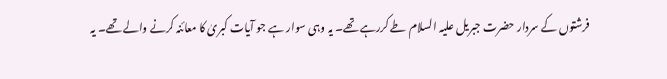فرشتوں کے سردار حضرت جبریل علیہ السلام طے کررہے تھے۔ یہ وہی سوار ہے جو آیات کبریٰ کا معائنہ کرنے والے تھے۔ یہ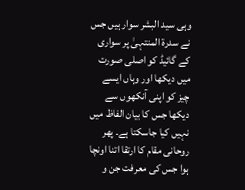وہی سید البشر سوار ہیں جس نے سدرة المنتہیٰ پر سواری کے گائیڈ کو اصلی صورت میں دیکھا اور وہاں ایسے چیز کو اپنی آنکھوں سے دیکھا جس کا بیان الفاظ میں نہیں کیا جاسکتا ہے۔ پھر روحانی مقام کا ارتقا اتنا اونچا ہوا جس کی معرفت جن و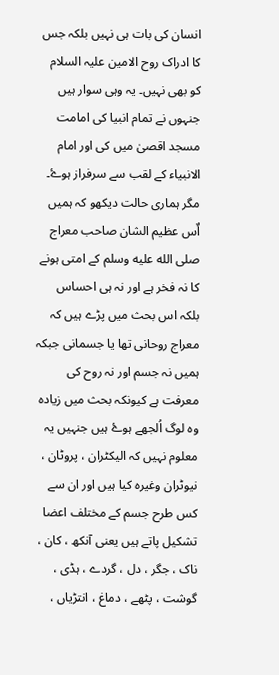انسان کی بات ہی نہیں بلکہ جس کا ادراک روح الامین علیہ السلام کو بھی نہیں۔ یہ وہی سوار ہیں جنہوں نے تمام انبیا کی امامت مسجد اقصیٰ میں کی اور امام الانبیاء کے لقب سے سرفراز ہوۓ۔ مگر ہماری حالت دیکھو کہ ہمیں اٌس عظیم الشان صاحب معراج صلى الله عليه وسلم کے امتی ہونے کا نہ فخر ہے اور نہ ہی احساس بلکہ اس بحث میں پڑے ہیں کہ معراج روحانی تھا یا جسمانی جبکہ ہمیں نہ جسم اور نہ روح کی معرفت ہے کیونکہ بحث میں زیادہ وہ لوگ اُلجھے ہوۓ ہیں جنہیں یہ معلوم نہیں کہ الیکٹران ، پروٹان ، نیوٹران وغیرہ کیا ہیں اور ان سے کس طرح جسم کے مختلف اعضا تشکیل پاتے ہیں یعنی آنکھ ، کان ، ناک ، جگر ، دل ، گردے ، ہڈی ، گوشت ، پٹھے ، دماغ ، انتڑیاں ،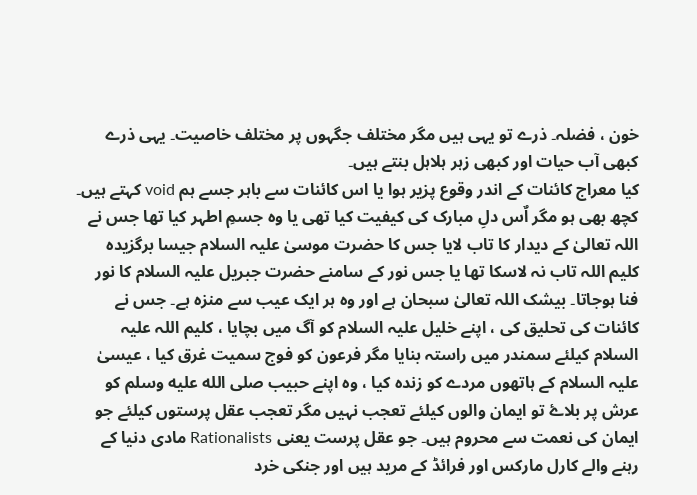خون ، فضلہ۔ ذرے تو یہی ہیں مگر مختلف جگہوں پر مختلف خاصیت۔ یہی ذرے کبھی آب حیات اور کبھی زہر ہلاہل بنتے ہیں۔
کیا معراج کائنات کے اندر وقوع پزیر ہوا یا اس کائنات سے باہر جسے ہم void کہتے ہیں۔ کچھ بھی ہو مگر اٌس دلِ مبارک کی کیفیت کیا تھی یا وہ جسمِ اطہر کیا تھا جس نے اللہ تعالیٰ کے دیدار کا تاب لایا جس کا حضرت موسیٰ علیہ السلام جیسا برگزیدہ کلیم اللہ تاب نہ لاسکا تھا یا جس نور کے سامنے حضرت جبریل علیہ السلام کا نور فنا ہوجاتا۔ بیشک اللہ تعالیٰ سبحان ہے اور وہ ہر ایک عیب سے منزہ ہے۔ جس نے کائنات کی تحلیق کی ، اپنے خلیل علیہ السلام کو آگ میں بچایا ، کلیم اللہ علیہ السلام کیلئے سمندر میں راستہ بنایا مگر فرعون کو فوج سمیت غرق کیا ، عیسیٰ علیہ السلام کے ہاتھوں مردے کو زندہ کیا ، وہ اپنے حبیب صلى الله عليه وسلم کو عرش پر بلاۓ تو ایمان والوں کیلئے تعجب نہیں مگر تعجب عقل پرستوں کیلئے جو ایمان کی نعمت سے محروم ہیں۔ جو عقل پرست یعنی Rationalists مادی دنیا کے رہنے والے کارل مارکس اور فرائڈ کے مرید ہیں اور جنکی خرد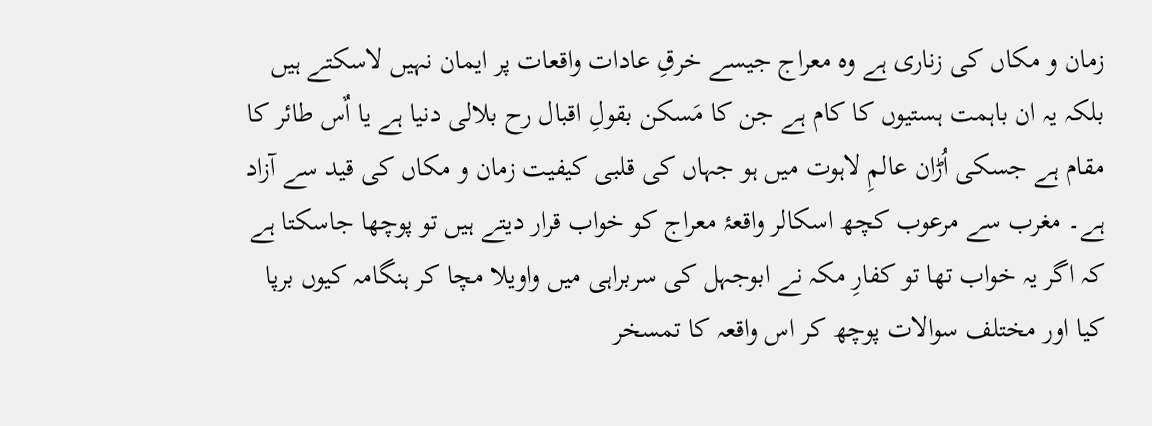زمان و مکاں کی زناری ہے وہ معراج جیسے خرقِ عادات واقعات پر ایمان نہیں لاسکتے ہیں بلکہ یہ ان باہمت ہستیوں کا کام ہے جن کا مَسکن بقولِ اقبال رح بلالی دنیا ہے یا اٌس طائر کا مقام ہے جسکی اُڑان عالمِ لاہوت میں ہو جہاں کی قلبی کیفیت زمان و مکاں کی قید سے آزاد ہے۔ مغرب سے مرعوب کچھ اسکالر واقعۂ معراج کو خواب قرار دیتے ہیں تو پوچھا جاسکتا ہے کہ اگر یہ خواب تھا تو کفارِ مکہ نے ابوجہل کی سربراہی میں واویلا مچا کر ہنگامہ کیوں برپا کیا اور مختلف سوالات پوچھ کر اس واقعہ کا تمسخر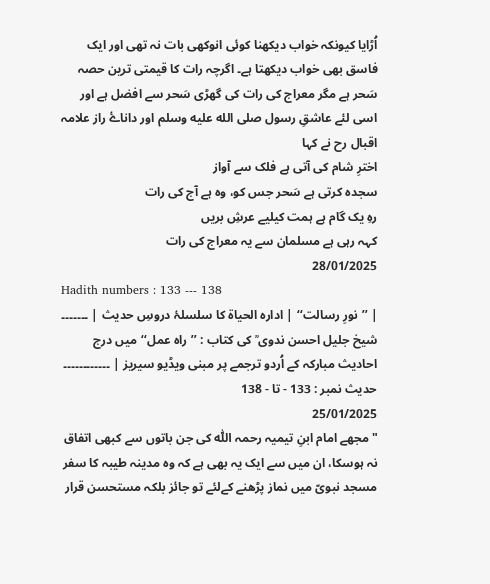اُڑایا کیونکہ خواب دیکھنا کوئی انوکھی بات نہ تھی اور ایک فاسق بھی خواب دیکھتا ہے۔ اگرچہ رات کا قیمتی ترین حصہ سَحر ہے مگر معراج کی رات کی گھڑی سَحر سے افضل ہے اور اسی لئے عاشقِ رسول صلى الله عليه وسلم اور داناۓ راز علامہ اقبال رح نے کہا
اخترِ شام کی آتی ہے فلک سے آواز
سجدہ کرتی ہے سَحر جس کو، وہ ہے آج کی رات
رہِ یک گام ہے ہمت کیلیے عرشِ بریں
کہہ رہی ہے مسلمان سے یہ معراج کی رات
28/01/2025
Hadith numbers : 133 --- 138
| ’’نورِ رسالت‘‘ | ادارہ الحیاۃ کا سلسلۂ دروسِ حدیث | ۔۔۔۔۔۔۔ شیخ جلیل احسن ندوی ؒ کی کتاب : ’’راہ عمل‘‘میں درج احادیث مبارکہ کے اُردو ترجمے پر مبنی ویڈیو سیریز | ۔۔۔۔۔۔۔۔۔۔۔۔ حدیث نمبر : 133 - تا - 138
25/01/2025
"مجھے امام ابنِ تیمیہ رحمہ اللّٰه کی جن باتوں سے کبھی اتفاق نہ ہوسکا، ان میں سے ایک یہ بھی ہے کہ وہ مدینہ طیبہ کا سفر مسجد نبویّ میں نماز پڑھنے کےلئے تو جائز بلکہ مستحسن قرار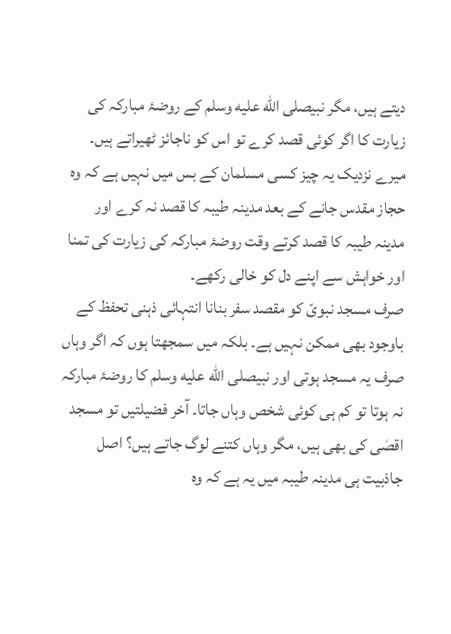دیتے ہیں، مگر نبیصلى الله عليه وسلم کے روضۂ مبارکہ کی زیارت کا اگر کوئی قصد کرے تو اس کو ناجائز ٹھیراتے ہیں۔ میرے نزدیک یہ چیز کسی مسلمان کے بس میں نہیں ہے کہ وہ حجاز مقدس جانے کے بعد مدینہ طیبہ کا قصد نہ کرے اور مدینہ طیبہ کا قصد کرتے وقت روضۂ مبارکہ کی زیارت کی تمنا اور خواہش سے اپنے دل کو خالی رکھے۔
صرف مسجد نبویّ کو مقصد سفر بنانا انتہائی ذہنی تحفظ کے باوجود بھی ممکن نہیں ہے۔ بلکہ میں سمجھتا ہوں کہ اگر وہاں صرف یہ مسجد ہوتی اور نبیصلى الله عليه وسلم کا روضۂ مبارکہ نہ ہوتا تو کم ہی کوئی شخص وہاں جاتا۔ آخر فضیلتیں تو مسجد اقصٰی کی بھی ہیں، مگر وہاں کتنے لوگ جاتے ہیں؟ اصل جاذبیت ہی مدینہ طیبہ میں یہ ہے کہ وہ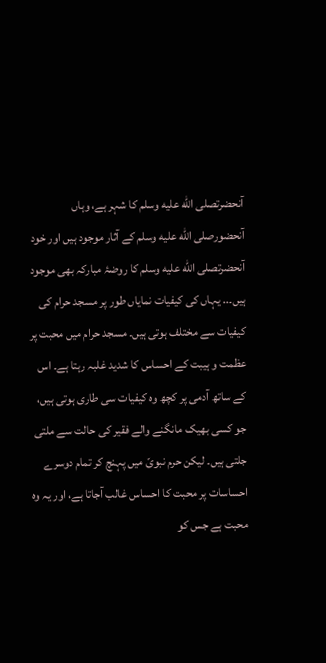آنحضرتصلى الله عليه وسلم کا شہر ہے، وہاں آنحضورصلى الله عليه وسلم کے آثار موجود ہیں اور خود آنحضرتصلى الله عليه وسلم کا روضۂ مبارکہ بھی موجود ہیں۔.. یہاں کی کیفیات نمایاں طور پر مسجد حرام کی کیفیات سے مختلف ہوتی ہیں۔ مسجد حرام میں محبت پر عظمت و ہیبت کے احساس کا شدید غلبہ رہتا ہے۔ اس کے ساتھ آدمی پر کچھ وہ کیفیات سی طاری ہوتی ہیں، جو کسی بھیک مانگنے والے فقیر کی حالت سے ملتی جلتی ہیں۔ لیکن حرم نبویّ میں پہنچ کر تمام دوسرے احساسات پر محبت کا احساس غالب آجاتا ہے، اور یہ وہ محبت ہے جس کو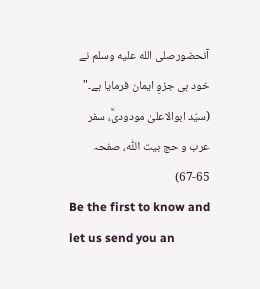آنحضورصلى الله عليه وسلم نے خود ہی جزوِ ایمان فرمایا ہے۔"
(سیّد ابوالاعلیٰ مودودیؒ، سفر عرب و حج بیت اللّٰه، صفحہ 65-67)
Be the first to know and let us send you an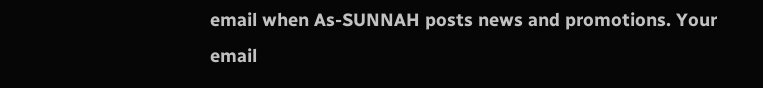email when As-SUNNAH posts news and promotions. Your email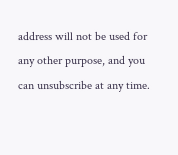address will not be used for any other purpose, and you can unsubscribe at any time.